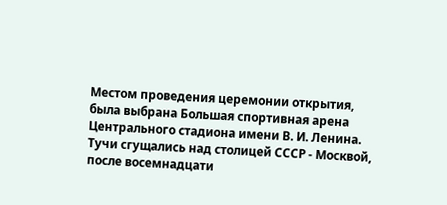Местом проведения церемонии открытия, была выбрана Большая спортивная арена Центрального стадиона имени В. И. Ленина.
Тучи сгущались над столицей СССР - Москвой, после восемнадцати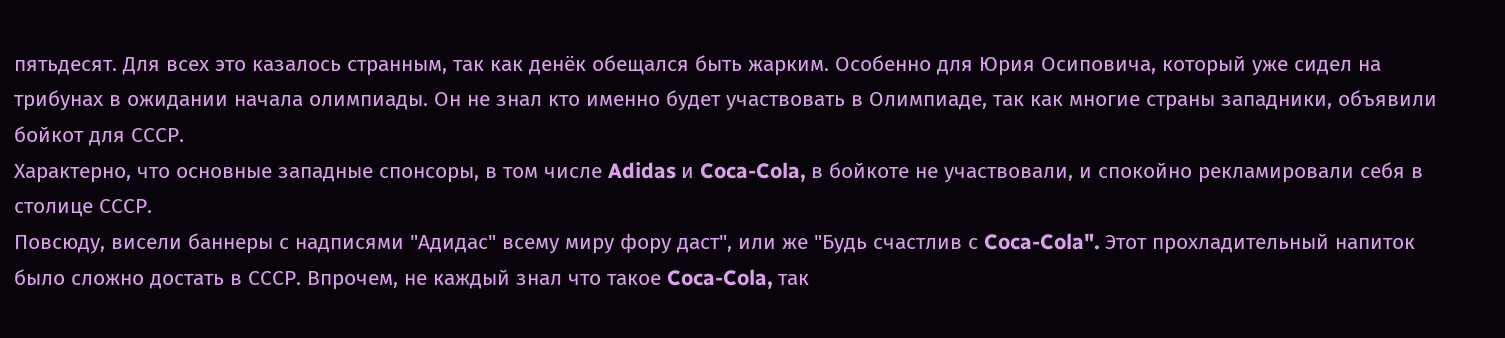пятьдесят. Для всех это казалось странным, так как денёк обещался быть жарким. Особенно для Юрия Осиповича, который уже сидел на трибунах в ожидании начала олимпиады. Он не знал кто именно будет участвовать в Олимпиаде, так как многие страны западники, объявили бойкот для СССР.
Характерно, что основные западные спонсоры, в том числе Adidas и Coca-Cola, в бойкоте не участвовали, и спокойно рекламировали себя в столице СССР.
Повсюду, висели баннеры с надписями "Адидас" всему миру фору даст", или же "Будь счастлив с Coca-Cola". Этот прохладительный напиток было сложно достать в СССР. Впрочем, не каждый знал что такое Coca-Cola, так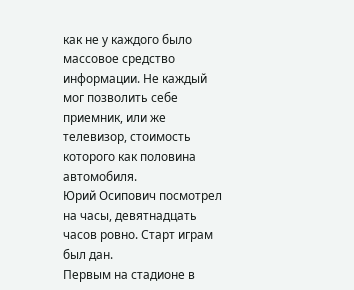как не у каждого было массовое средство информации. Не каждый мог позволить себе приемник, или же телевизор, стоимость которого как половина автомобиля.
Юрий Осипович посмотрел на часы, девятнадцать часов ровно. Старт играм был дан.
Первым на стадионе в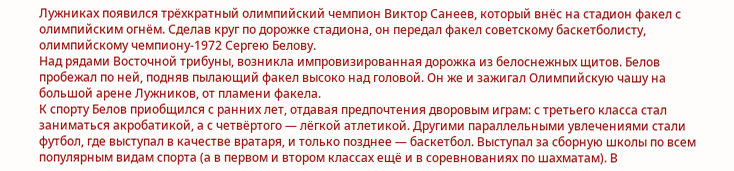Лужниках появился трёхкратный олимпийский чемпион Виктор Санеев, который внёс на стадион факел с олимпийским огнём. Сделав круг по дорожке стадиона, он передал факел советскому баскетболисту, олимпийскому чемпиону-1972 Сергею Белову.
Над рядами Восточной трибуны, возникла импровизированная дорожка из белоснежных щитов. Белов пробежал по ней, подняв пылающий факел высоко над головой. Он же и зажигал Олимпийскую чашу на большой арене Лужников, от пламени факела.
К спорту Белов приобщился с ранних лет, отдавая предпочтения дворовым играм: с третьего класса стал заниматься акробатикой, а с четвёртого — лёгкой атлетикой. Другими параллельными увлечениями стали футбол, где выступал в качестве вратаря, и только позднее — баскетбол. Выступал за сборную школы по всем популярным видам спорта (а в первом и втором классах ещё и в соревнованиях по шахматам). В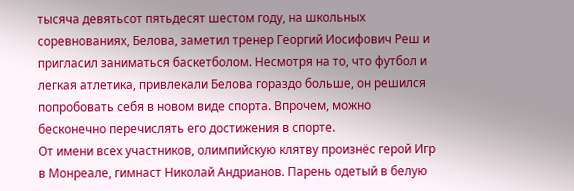тысяча девятьсот пятьдесят шестом году, на школьных соревнованиях, Белова, заметил тренер Георгий Иосифович Реш и пригласил заниматься баскетболом. Несмотря на то, что футбол и легкая атлетика, привлекали Белова гораздо больше, он решился попробовать себя в новом виде спорта. Впрочем, можно бесконечно перечислять его достижения в спорте.
От имени всех участников, олимпийскую клятву произнёс герой Игр в Монреале, гимнаст Николай Андрианов. Парень одетый в белую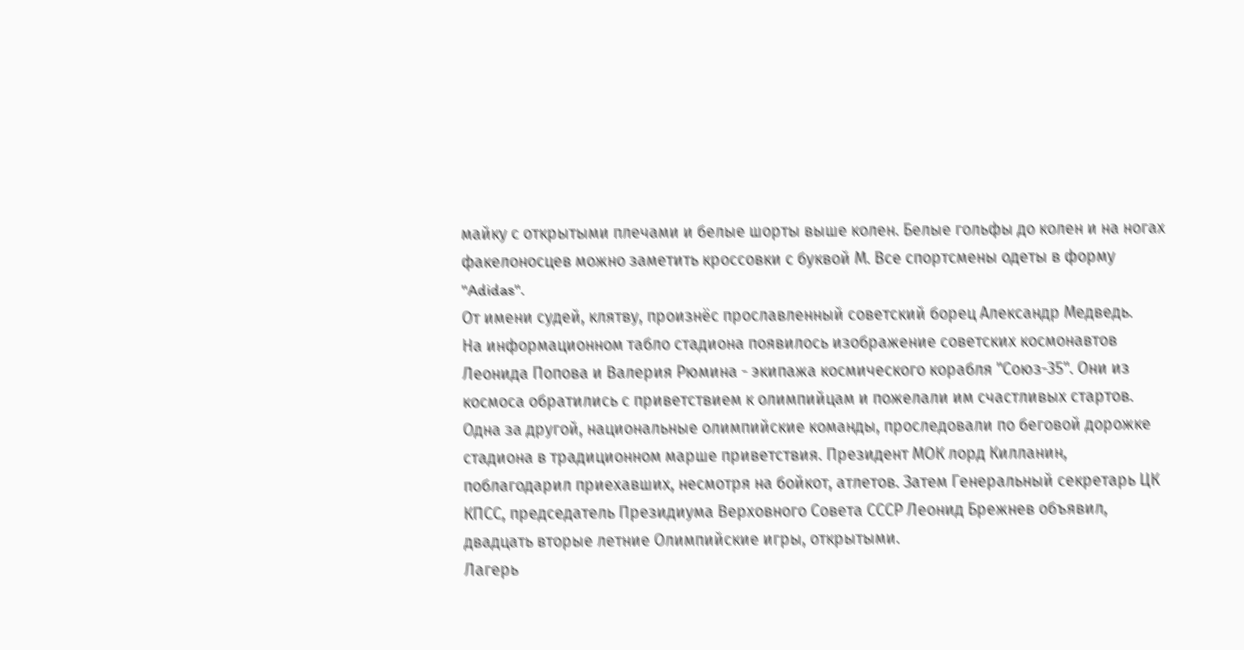майку с открытыми плечами и белые шорты выше колен. Белые гольфы до колен и на ногах факелоносцев можно заметить кроссовки с буквой М. Все спортсмены одеты в форму "Adidas".
От имени судей, клятву, произнёс прославленный советский борец Александр Медведь.
На информационном табло стадиона появилось изображение советских космонавтов Леонида Попова и Валерия Рюмина - экипажа космического корабля "Союз-35". Они из космоса обратились с приветствием к олимпийцам и пожелали им счастливых стартов.
Одна за другой, национальные олимпийские команды, проследовали по беговой дорожке стадиона в традиционном марше приветствия. Президент МОК лорд Килланин, поблагодарил приехавших, несмотря на бойкот, атлетов. Затем Генеральный секретарь ЦК КПСС, председатель Президиума Верховного Совета СССР Леонид Брежнев объявил, двадцать вторые летние Олимпийские игры, открытыми.
Лагерь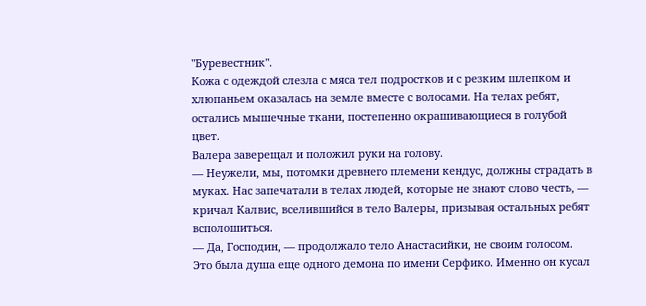"Буревестник".
Кожа с одеждой слезла с мяса тел подростков и с резким шлепком и хлюпаньем оказалась на земле вместе с волосами. На телах ребят, остались мышечные ткани, постепенно окрашивающиеся в голубой цвет.
Валера заверещал и положил руки на голову.
— Неужели, мы, потомки древнего племени кендус, должны страдать в муках. Нас запечатали в телах людей, которые не знают слово честь, — кричал Калвис, вселившийся в тело Валеры, призывая остальных ребят всполошиться.
— Да, Господин, — продолжало тело Анастасийки, не своим голосом. Это была душа еще одного демона по имени Серфико. Именно он кусал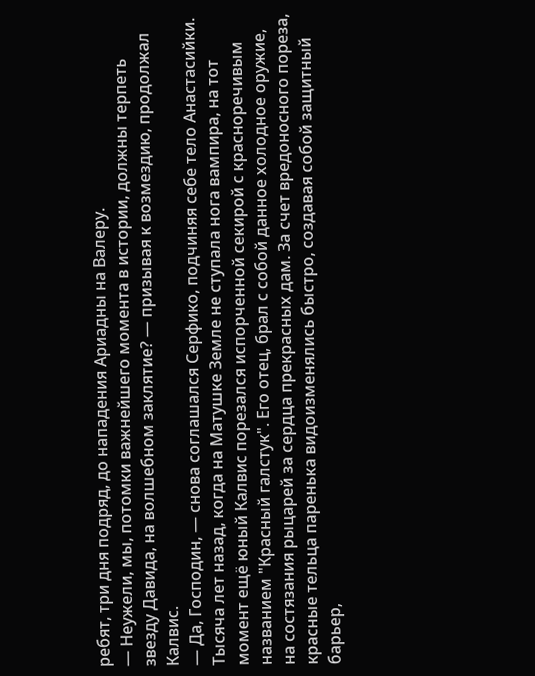ребят, три дня подряд, до нападения Ариадны на Валеру.
— Неужели, мы, потомки важнейшего момента в истории, должны терпеть звезду Давида, на волшебном заклятие? — призывая к возмездию, продолжал Калвис.
— Да, Господин, — снова соглашался Серфико, подчиняя себе тело Анастасийки.
Тысяча лет назад, когда на Матушке Земле не ступала нога вампира, на тот момент ещё юный Калвис порезался испорченной секирой с красноречивым названием "Красный галстук". Его отец, брал с собой данное холодное оружие, на состязания рыцарей за сердца прекрасных дам. За счет вредоносного пореза, красные тельца паренька видоизменялись быстро, создавая собой защитный барьер,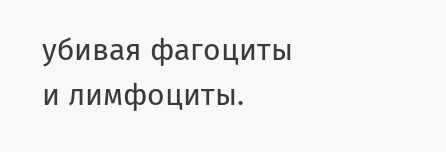убивая фагоциты и лимфоциты.